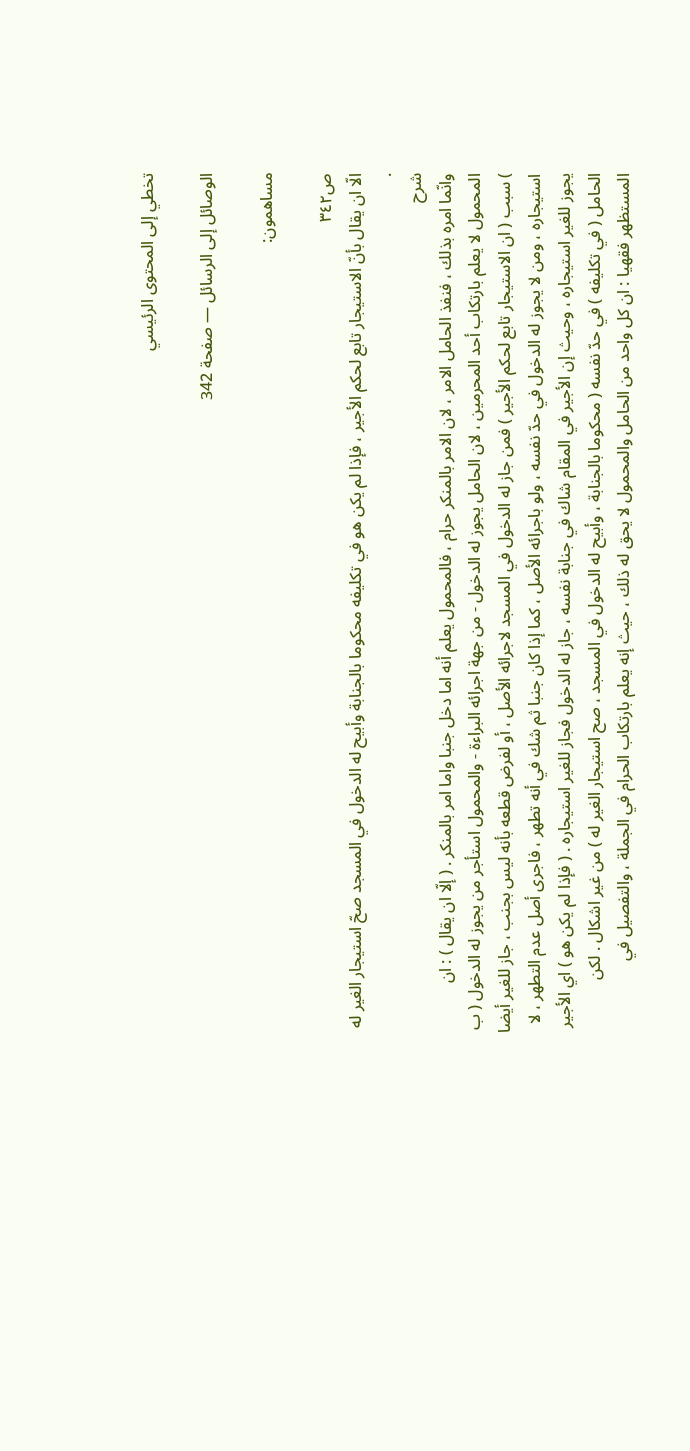تخطي إلى المحتوى الرئيسي

الوصائل إلى الرسائل — صفحة 342

مساهمون:

ص٣٤٢
الّا ان يقال بأنّ الاستيجار تابع لحكم الأجير ، فإذا لم يكن هو في تكليفه محكوما بالجنابة وأبيح له الدخول في المسجد صحّ استيجار الغير له .
شرح
وانّما امره بذلك ، فنفذ الحامل الامر ، لان الامر بالمنكر حرام ، فالمحمول يعلم أنه اما دخل جنبا واما امر بالمنكر . ( إلّا ان يقال ) : ان المحمول لا يعلم بارتكاب أحد المحرمين ، لان الحامل يجوز له الدخول - من جهة اجرائه البراءة - والمحمول استأجر من يجوز له الدخول ( ب ) سبب ( ان الاستيجار تابع لحكم الأجير ) فمن جاز له الدخول في المسجد لاجرائه الأصل ، أو لفرض قطعه بأنه ليس بجنب ، جاز للغير أيضا استيجاره ، ومن لا يجوز له الدخول في حدّ نفسه ، ولو باجرائه الأصل ، كما إذا كان جنبا ثم شك في أنه تطهر ، فاجرى أصل عدم التطهر ، لا يجوز للغير استيجاره ، وحيث إن الأجير في المقام شاك في جنابة نفسه ، جاز له الدخول فجاز للغير استيجاره . ( فإذا لم يكن هو ) اي الأجير الحامل ( في تكليفه ) في حدّ نفسه ( محكوما بالجنابة ، وأبيح له الدخول في المسجد ، صح استيجار الغير له ) من غير اشكال . لكن المستظهر فقهيا : ان كل واحد من الحامل والمحمول لا يحق له ذلك ، حيث إنه يعلم بارتكاب الحرام في الجملة ، والتفصيل في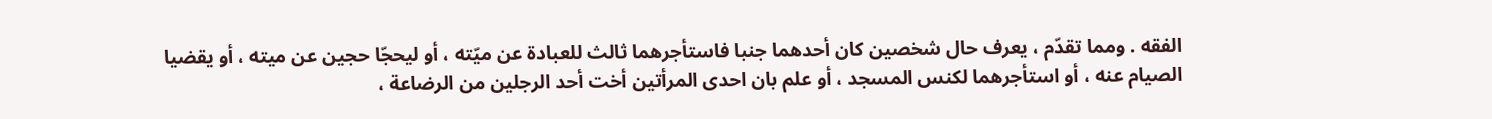الفقه . ومما تقدّم ، يعرف حال شخصين كان أحدهما جنبا فاستأجرهما ثالث للعبادة عن ميّته ، أو ليحجّا حجين عن ميته ، أو يقضيا الصيام عنه ، أو استأجرهما لكنس المسجد ، أو علم بان احدى المرأتين أخت أحد الرجلين من الرضاعة ،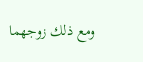ومع ذلك زوجهما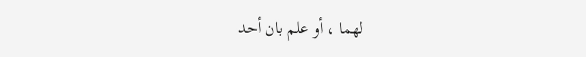لهما ، أو علم بان أحد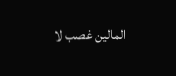المالين غصب لا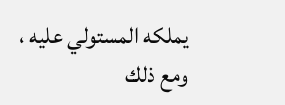يملكه المستولي عليه ، ومع ذلك